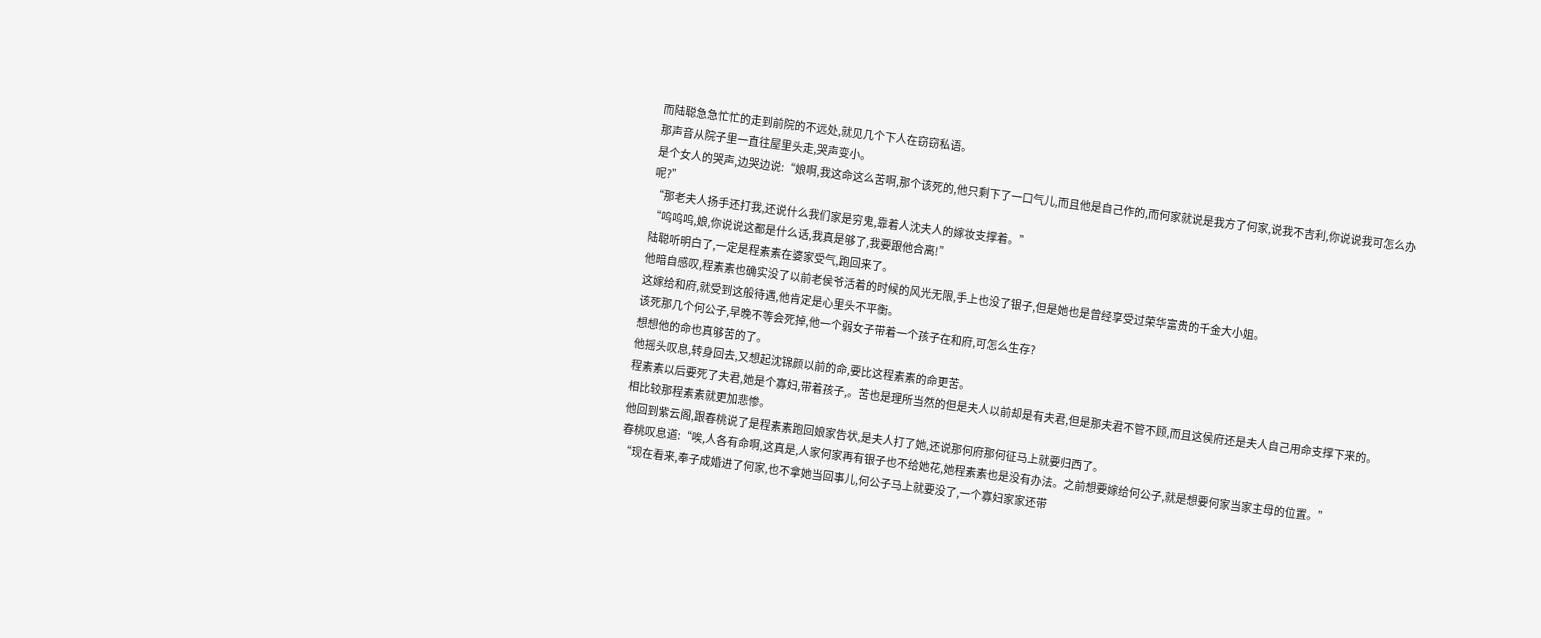而陆聪急急忙忙的走到前院的不远处,就见几个下人在窃窃私语。
那声音从院子里一直往屋里头走,哭声变小。
是个女人的哭声,边哭边说:“娘啊,我这命这么苦啊,那个该死的,他只剩下了一口气儿,而且他是自己作的,而何家就说是我方了何家,说我不吉利,你说说我可怎么办呢?”
“那老夫人扬手还打我,还说什么我们家是穷鬼,靠着人沈夫人的嫁妆支撑着。”
“呜呜呜,娘,你说说这都是什么话,我真是够了,我要跟他合离!”
陆聪听明白了,一定是程素素在婆家受气,跑回来了。
他暗自感叹,程素素也确实没了以前老侯爷活着的时候的风光无限,手上也没了银子,但是她也是曾经享受过荣华富贵的千金大小姐。
这嫁给和府,就受到这般待遇,他肯定是心里头不平衡。
该死那几个何公子,早晚不等会死掉,他一个弱女子带着一个孩子在和府,可怎么生存?
想想他的命也真够苦的了。
他摇头叹息,转身回去,又想起沈锦颜以前的命,要比这程素素的命更苦。
程素素以后要死了夫君,她是个寡妇,带着孩子,。苦也是理所当然的但是夫人以前却是有夫君,但是那夫君不管不顾,而且这侯府还是夫人自己用命支撑下来的。
相比较那程素素就更加悲惨。
他回到紫云阁,跟春桃说了是程素素跑回娘家告状,是夫人打了她,还说那何府那何征马上就要归西了。
春桃叹息道:“唉,人各有命啊,这真是,人家何家再有银子也不给她花,她程素素也是没有办法。之前想要嫁给何公子,就是想要何家当家主母的位置。”
“现在看来,奉子成婚进了何家,也不拿她当回事儿,何公子马上就要没了,一个寡妇家家还带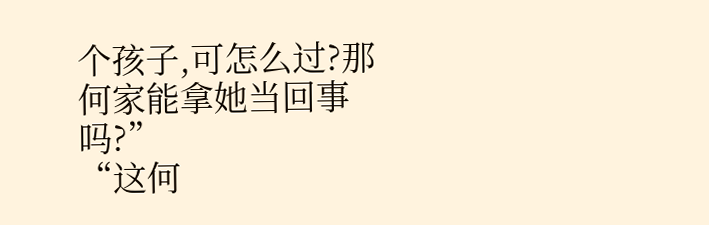个孩子,可怎么过?那何家能拿她当回事吗?”
“这何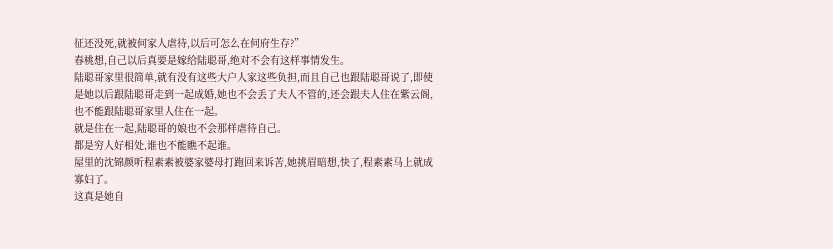征还没死,就被何家人虐待,以后可怎么在何府生存?”
春桃想,自己以后真要是嫁给陆聪哥,绝对不会有这样事情发生。
陆聪哥家里很简单,就有没有这些大户人家这些负担,而且自己也跟陆聪哥说了,即使是她以后跟陆聪哥走到一起成婚,她也不会丢了夫人不管的,还会跟夫人住在紫云阁,也不能跟陆聪哥家里人住在一起。
就是住在一起,陆聪哥的娘也不会那样虐待自己。
都是穷人好相处,谁也不能瞧不起谁。
屋里的沈锦颜听程素素被婆家婆母打跑回来诉苦,她挑眉暗想,快了,程素素马上就成寡妇了。
这真是她自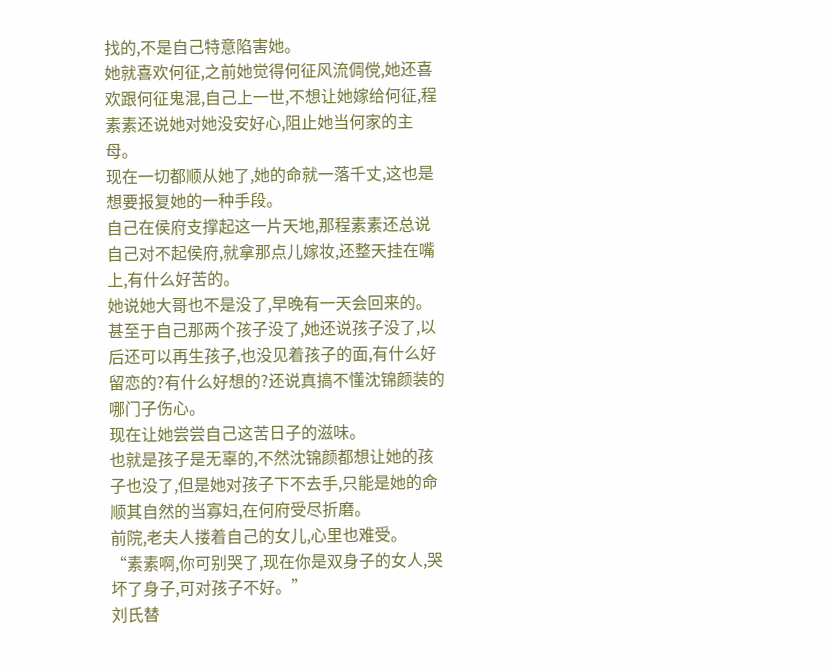找的,不是自己特意陷害她。
她就喜欢何征,之前她觉得何征风流倜傥,她还喜欢跟何征鬼混,自己上一世,不想让她嫁给何征,程素素还说她对她没安好心,阻止她当何家的主母。
现在一切都顺从她了,她的命就一落千丈,这也是想要报复她的一种手段。
自己在侯府支撑起这一片天地,那程素素还总说自己对不起侯府,就拿那点儿嫁妆,还整天挂在嘴上,有什么好苦的。
她说她大哥也不是没了,早晚有一天会回来的。
甚至于自己那两个孩子没了,她还说孩子没了,以后还可以再生孩子,也没见着孩子的面,有什么好留恋的?有什么好想的?还说真搞不懂沈锦颜装的哪门子伤心。
现在让她尝尝自己这苦日子的滋味。
也就是孩子是无辜的,不然沈锦颜都想让她的孩子也没了,但是她对孩子下不去手,只能是她的命顺其自然的当寡妇,在何府受尽折磨。
前院,老夫人搂着自己的女儿,心里也难受。
“素素啊,你可别哭了,现在你是双身子的女人,哭坏了身子,可对孩子不好。”
刘氏替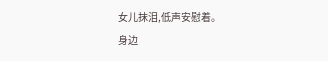女儿抹泪,低声安慰着。
身边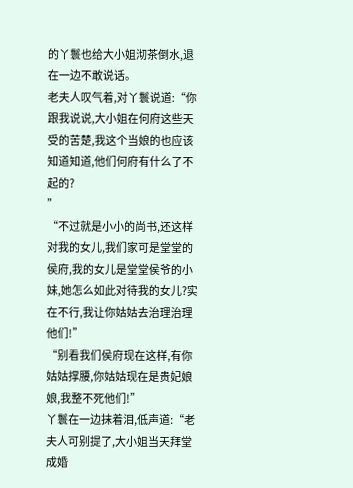的丫鬟也给大小姐沏茶倒水,退在一边不敢说话。
老夫人叹气着,对丫鬟说道:“你跟我说说,大小姐在何府这些天受的苦楚,我这个当娘的也应该知道知道,他们何府有什么了不起的?
”
“不过就是小小的尚书,还这样对我的女儿,我们家可是堂堂的侯府,我的女儿是堂堂侯爷的小妹,她怎么如此对待我的女儿?实在不行,我让你姑姑去治理治理他们!”
“别看我们侯府现在这样,有你姑姑撑腰,你姑姑现在是贵妃娘娘,我整不死他们!”
丫鬟在一边抹着泪,低声道:“老夫人可别提了,大小姐当天拜堂成婚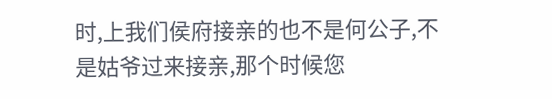时,上我们侯府接亲的也不是何公子,不是姑爷过来接亲,那个时候您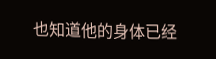也知道他的身体已经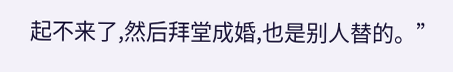起不来了,然后拜堂成婚,也是别人替的。”